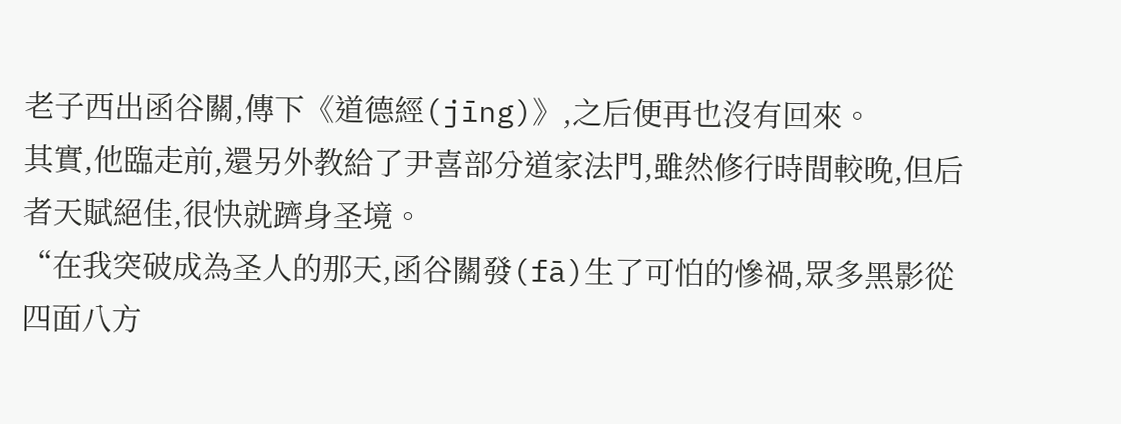老子西出函谷關,傳下《道德經(jīng)》,之后便再也沒有回來。
其實,他臨走前,還另外教給了尹喜部分道家法門,雖然修行時間較晚,但后者天賦絕佳,很快就躋身圣境。
“在我突破成為圣人的那天,函谷關發(fā)生了可怕的慘禍,眾多黑影從四面八方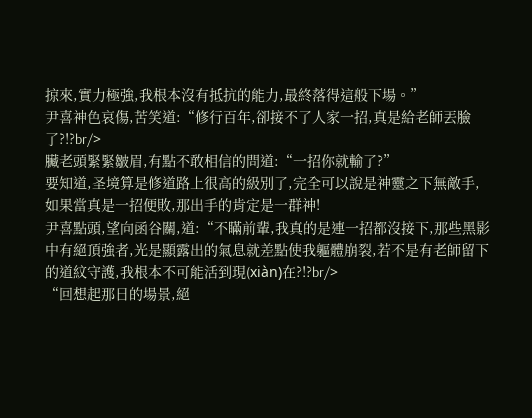掠來,實力極強,我根本沒有抵抗的能力,最終落得這般下場。”
尹喜神色哀傷,苦笑道:“修行百年,卻接不了人家一招,真是給老師丟臉了?!?br/>
臟老頭緊緊皺眉,有點不敢相信的問道:“一招你就輸了?”
要知道,圣境算是修道路上很高的級別了,完全可以說是神靈之下無敵手,如果當真是一招便敗,那出手的肯定是一群神!
尹喜點頭,望向函谷關,道:“不瞞前輩,我真的是連一招都沒接下,那些黑影中有絕頂強者,光是顯露出的氣息就差點使我軀體崩裂,若不是有老師留下的道紋守護,我根本不可能活到現(xiàn)在?!?br/>
“回想起那日的場景,絕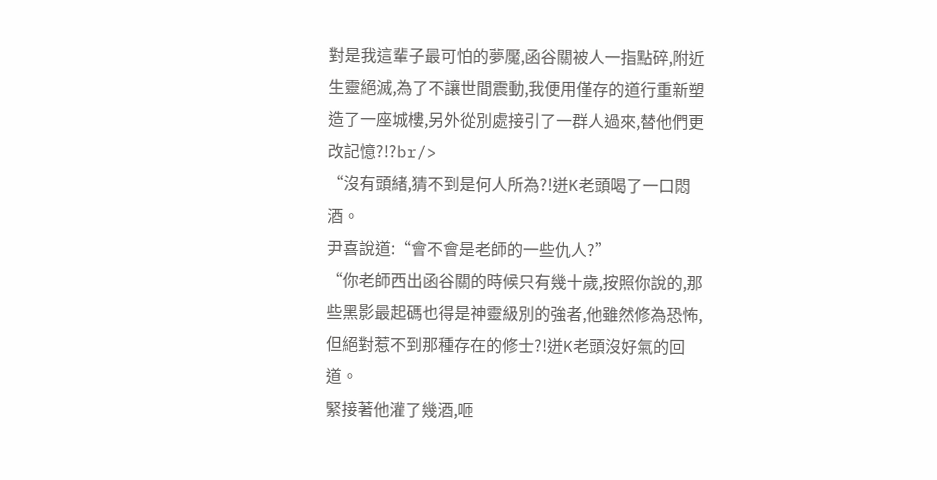對是我這輩子最可怕的夢魘,函谷關被人一指點碎,附近生靈絕滅,為了不讓世間震動,我便用僅存的道行重新塑造了一座城樓,另外從別處接引了一群人過來,替他們更改記憶?!?br/>
“沒有頭緒,猜不到是何人所為?!迸K老頭喝了一口悶酒。
尹喜說道:“會不會是老師的一些仇人?”
“你老師西出函谷關的時候只有幾十歲,按照你說的,那些黑影最起碼也得是神靈級別的強者,他雖然修為恐怖,但絕對惹不到那種存在的修士?!迸K老頭沒好氣的回道。
緊接著他灌了幾酒,咂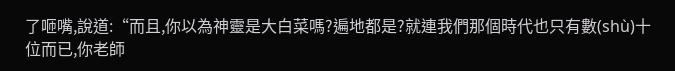了咂嘴,說道:“而且,你以為神靈是大白菜嗎?遍地都是?就連我們那個時代也只有數(shù)十位而已,你老師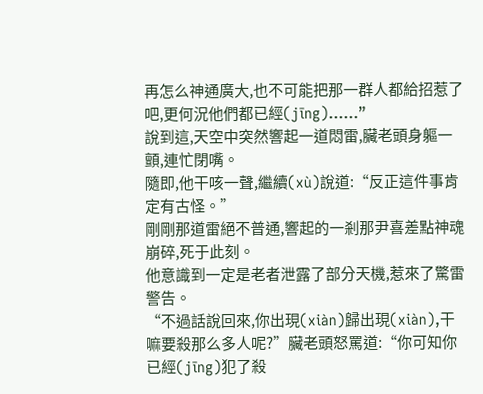再怎么神通廣大,也不可能把那一群人都給招惹了吧,更何況他們都已經(jīng)……”
說到這,天空中突然響起一道悶雷,臟老頭身軀一顫,連忙閉嘴。
隨即,他干咳一聲,繼續(xù)說道:“反正這件事肯定有古怪。”
剛剛那道雷絕不普通,響起的一剎那尹喜差點神魂崩碎,死于此刻。
他意識到一定是老者泄露了部分天機,惹來了驚雷警告。
“不過話說回來,你出現(xiàn)歸出現(xiàn),干嘛要殺那么多人呢?”臟老頭怒罵道:“你可知你已經(jīng)犯了殺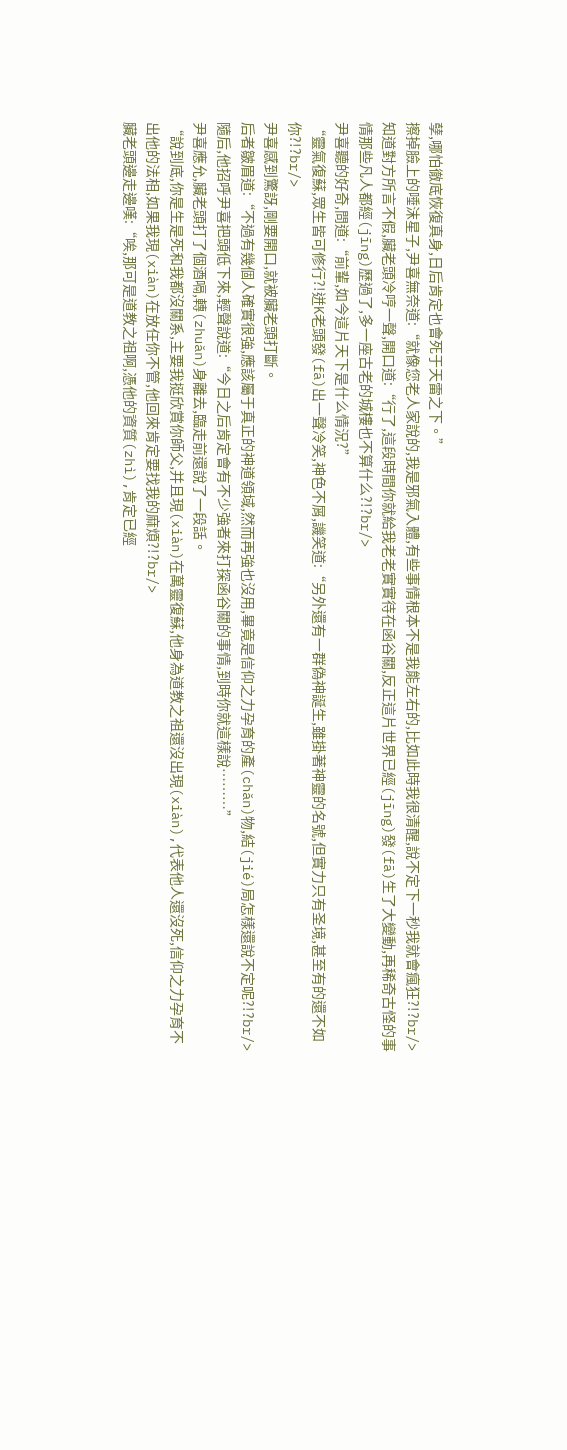孽,哪怕徹底恢復真身,日后肯定也會死于天雷之下。”
擦掉臉上的唾沫星子,尹喜無奈道:“就像您老人家說的,我是邪氣入體,有些事情根本不是我能左右的,比如此時我很清醒,說不定下一秒我就會瘋狂?!?br/>
知道對方所言不假,臟老頭冷哼一聲,開口道:“行了,這段時間你就給我老老實實待在函谷關,反正這片世界已經(jīng)發(fā)生了大變動,再稀奇古怪的事情那些凡人都經(jīng)歷過了,多一座古老的城樓也不算什么?!?br/>
尹喜聽的好奇,問道:“前輩,如今這片天下是什么情況?”
“靈氣復蘇,眾生皆可修行?!迸K老頭發(fā)出一聲冷笑,神色不屑,譏笑道:“另外還有一群偽神誕生,雖掛著神靈的名號,但實力只有圣境,甚至有的還不如你?!?br/>
尹喜感到驚訝,剛要開口,就被臟老頭打斷。
后者皺眉道:“不過有幾個人確實很強,應該屬于真正的神道領域,然而再強也沒用,畢竟是信仰之力孕育的產(chǎn)物,結(jié)局怎樣還說不定呢?!?br/>
隨后,他招呼尹喜把頭低下來,輕聲說道:“今日之后肯定會有不少強者來打探函谷關的事情,到時你就這樣說………”
尹喜應允,臟老頭打了個酒嗝,轉(zhuǎn)身離去,臨走前還說了一段話。
“說到底,你是生是死和我都沒關系,主要我挺欣賞你師父,并且現(xiàn)在萬靈復蘇,他身為道教之祖還沒出現(xiàn),代表他人還沒死,信仰之力孕育不出他的法相,如果我現(xiàn)在放任你不管,他回來肯定要找我的麻煩?!?br/>
臟老頭邊走邊嘆:“唉,那可是道教之祖啊,憑他的資質(zhì),肯定已經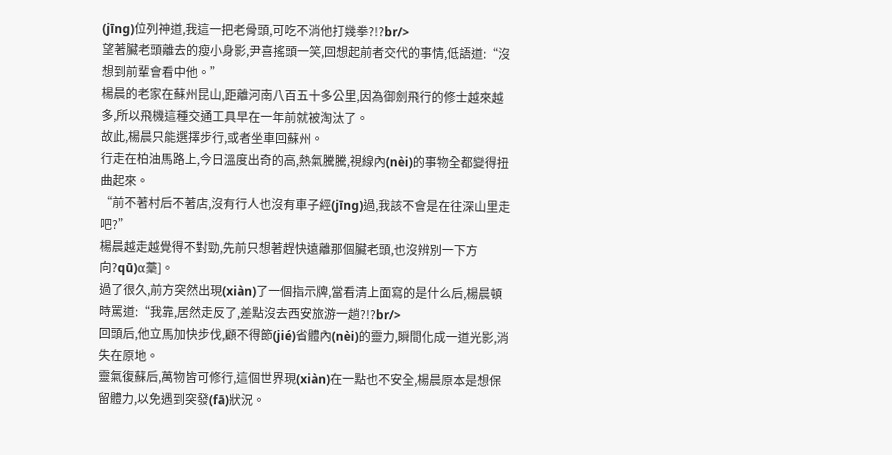(jīng)位列神道,我這一把老骨頭,可吃不消他打幾拳?!?br/>
望著臟老頭離去的瘦小身影,尹喜搖頭一笑,回想起前者交代的事情,低語道:“沒想到前輩會看中他。”
楊晨的老家在蘇州昆山,距離河南八百五十多公里,因為御劍飛行的修士越來越多,所以飛機這種交通工具早在一年前就被淘汰了。
故此,楊晨只能選擇步行,或者坐車回蘇州。
行走在柏油馬路上,今日溫度出奇的高,熱氣騰騰,視線內(nèi)的事物全都變得扭曲起來。
“前不著村后不著店,沒有行人也沒有車子經(jīng)過,我該不會是在往深山里走吧?”
楊晨越走越覺得不對勁,先前只想著趕快遠離那個臟老頭,也沒辨別一下方向?qū)α藳]。
過了很久,前方突然出現(xiàn)了一個指示牌,當看清上面寫的是什么后,楊晨頓時罵道:“我靠,居然走反了,差點沒去西安旅游一趟?!?br/>
回頭后,他立馬加快步伐,顧不得節(jié)省體內(nèi)的靈力,瞬間化成一道光影,消失在原地。
靈氣復蘇后,萬物皆可修行,這個世界現(xiàn)在一點也不安全,楊晨原本是想保留體力,以免遇到突發(fā)狀況。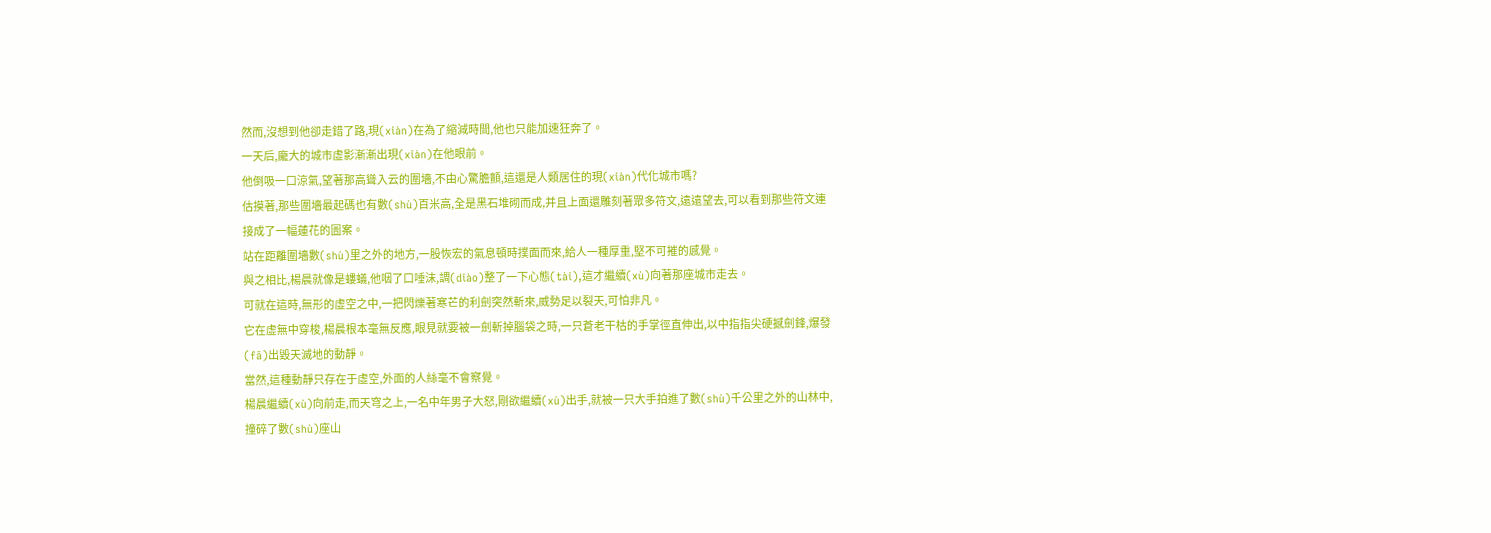然而,沒想到他卻走錯了路,現(xiàn)在為了縮減時間,他也只能加速狂奔了。
一天后,龐大的城市虛影漸漸出現(xiàn)在他眼前。
他倒吸一口涼氣,望著那高聳入云的圍墻,不由心驚膽顫,這還是人類居住的現(xiàn)代化城市嗎?
估摸著,那些圍墻最起碼也有數(shù)百米高,全是黑石堆砌而成,并且上面還雕刻著眾多符文,遠遠望去,可以看到那些符文連接成了一幅蓮花的圖案。
站在距離圍墻數(shù)里之外的地方,一股恢宏的氣息頓時撲面而來,給人一種厚重,堅不可摧的感覺。
與之相比,楊晨就像是螻蟻,他咽了口唾沫,調(diào)整了一下心態(tài),這才繼續(xù)向著那座城市走去。
可就在這時,無形的虛空之中,一把閃爍著寒芒的利劍突然斬來,威勢足以裂天,可怕非凡。
它在虛無中穿梭,楊晨根本毫無反應,眼見就要被一劍斬掉腦袋之時,一只蒼老干枯的手掌徑直伸出,以中指指尖硬撼劍鋒,爆發(fā)出毀天滅地的動靜。
當然,這種動靜只存在于虛空,外面的人絲毫不會察覺。
楊晨繼續(xù)向前走,而天穹之上,一名中年男子大怒,剛欲繼續(xù)出手,就被一只大手拍進了數(shù)千公里之外的山林中,撞碎了數(shù)座山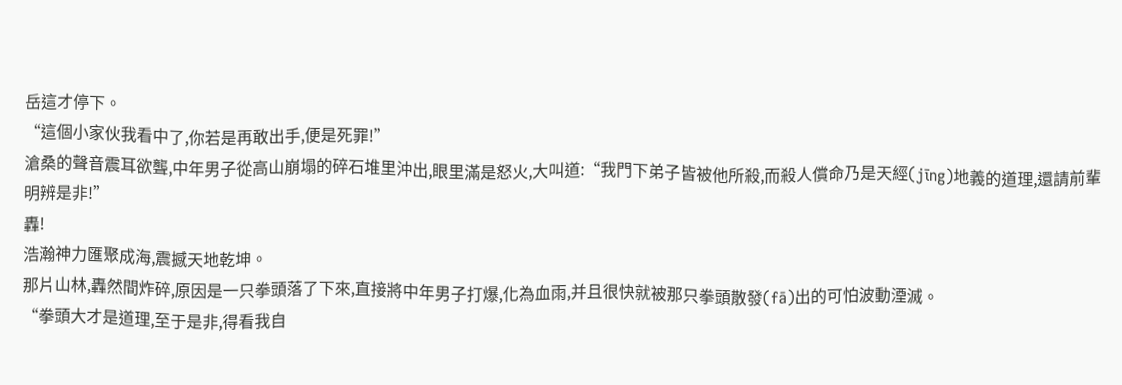岳這才停下。
“這個小家伙我看中了,你若是再敢出手,便是死罪!”
滄桑的聲音震耳欲聾,中年男子從高山崩塌的碎石堆里沖出,眼里滿是怒火,大叫道:“我門下弟子皆被他所殺,而殺人償命乃是天經(jīng)地義的道理,還請前輩明辨是非!”
轟!
浩瀚神力匯聚成海,震撼天地乾坤。
那片山林,轟然間炸碎,原因是一只拳頭落了下來,直接將中年男子打爆,化為血雨,并且很快就被那只拳頭散發(fā)出的可怕波動湮滅。
“拳頭大才是道理,至于是非,得看我自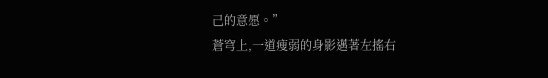己的意愿。”
蒼穹上,一道瘦弱的身影邁著左搖右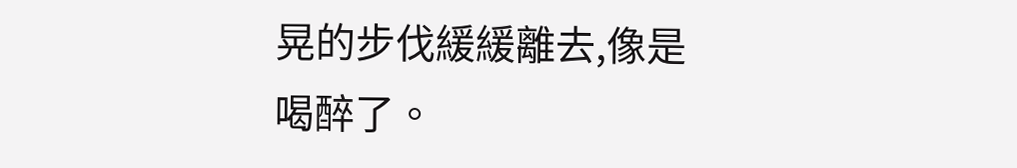晃的步伐緩緩離去,像是喝醉了。